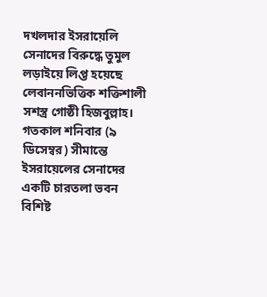দখলদার ইসরায়েলি সেনাদের বিরুদ্ধে তুমুল লড়াইয়ে লিপ্ত হয়েছে লেবাননভিত্তিক শক্তিশালী সশস্ত্র গোষ্ঠী হিজবুল্লাহ। গতকাল শনিবার (৯ ডিসেম্বর) সীমান্তে ইসরায়েলের সেনাদের একটি চারতলা ভবন বিশিষ্ট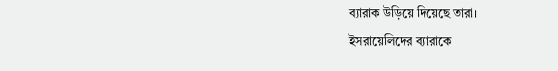ব্যারাক উড়িয়ে দিয়েছে তারা।
ইসরায়েলিদের ব্যারাকে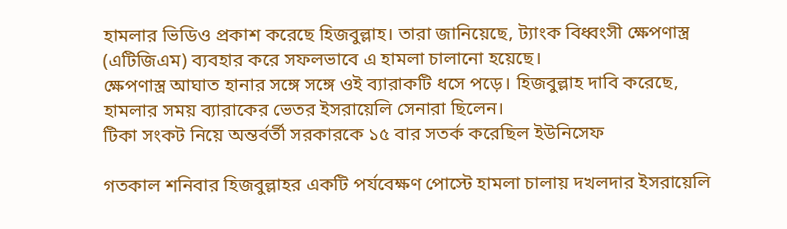হামলার ভিডিও প্রকাশ করেছে হিজবুল্লাহ। তারা জানিয়েছে, ট্যাংক বিধ্বংসী ক্ষেপণাস্ত্র (এটিজিএম) ব্যবহার করে সফলভাবে এ হামলা চালানো হয়েছে।
ক্ষেপণাস্ত্র আঘাত হানার সঙ্গে সঙ্গে ওই ব্যারাকটি ধসে পড়ে। হিজবুল্লাহ দাবি করেছে, হামলার সময় ব্যারাকের ভেতর ইসরায়েলি সেনারা ছিলেন।
টিকা সংকট নিয়ে অন্তর্বর্তী সরকারকে ১৫ বার সতর্ক করেছিল ইউনিসেফ

গতকাল শনিবার হিজবুল্লাহর একটি পর্যবেক্ষণ পোস্টে হামলা চালায় দখলদার ইসরায়েলি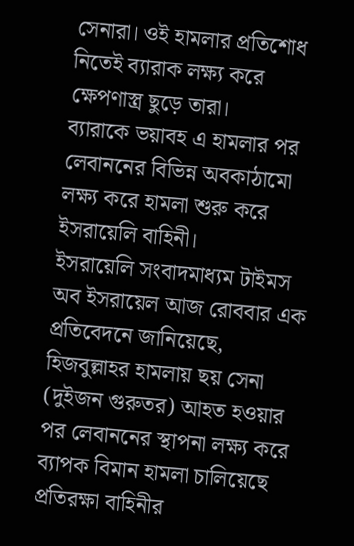সেনারা। ওই হামলার প্রতিশোধ নিতেই ব্যারাক লক্ষ্য করে ক্ষেপণাস্ত্র ছুড়ে তারা।
ব্যারাকে ভয়াবহ এ হামলার পর লেবাননের বিভিন্ন অবকাঠামো লক্ষ্য করে হামলা শুরু করে ইসরায়েলি বাহিনী।
ইসরায়েলি সংবাদমাধ্যম টাইমস অব ইসরায়েল আজ রোববার এক প্রতিবেদনে জানিয়েছে, হিজবুল্লাহর হামলায় ছয় সেনা (দুইজন গুরুতর) আহত হওয়ার পর লেবাননের স্থাপনা লক্ষ্য করে ব্যাপক বিমান হামলা চালিয়েছে প্রতিরক্ষা বাহিনীর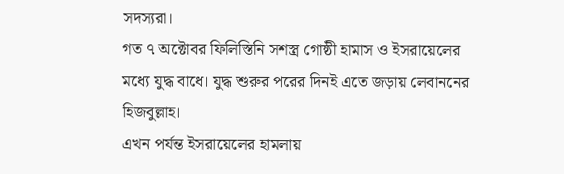সদস্যরা।
গত ৭ অক্টোবর ফিলিস্তিনি সশস্ত্র গোষ্ঠী হামাস ও ইসরায়েলের মধ্যে যুদ্ধ বাধে। যুদ্ধ শুরুর পরের দিনই এতে জড়ায় লেবাননের হিজবুল্লাহ।
এখন পর্যন্ত ইসরায়েলের হামলায়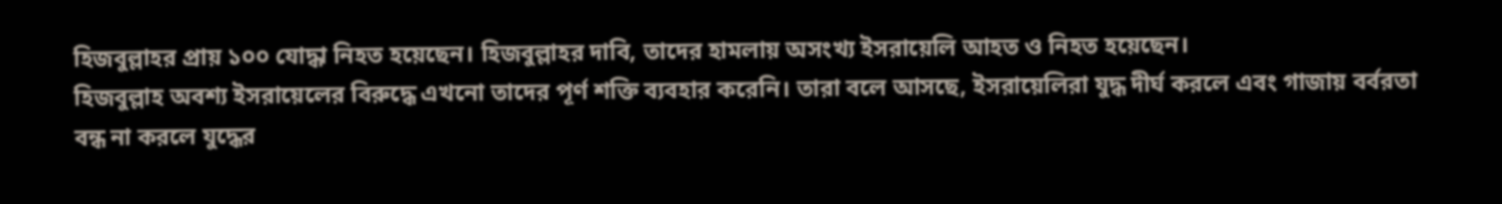হিজবুল্লাহর প্রায় ১০০ যোদ্ধা নিহত হয়েছেন। হিজবুল্লাহর দাবি, তাদের হামলায় অসংখ্য ইসরায়েলি আহত ও নিহত হয়েছেন।
হিজবুল্লাহ অবশ্য ইসরায়েলের বিরুদ্ধে এখনো তাদের পূর্ণ শক্তি ব্যবহার করেনি। তারা বলে আসছে, ইসরায়েলিরা যুদ্ধ দীর্ঘ করলে এবং গাজায় বর্বরতা বন্ধ না করলে যুদ্ধের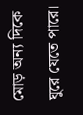মোড় অন্য দিকে ঘুরে যেতে পারে।